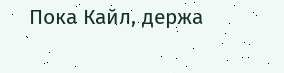Пока Кайл, держа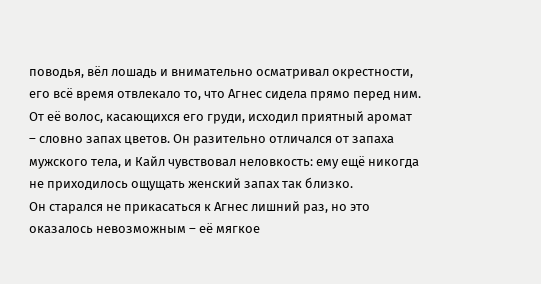поводья, вёл лошадь и внимательно осматривал окрестности, его всё время отвлекало то, что Агнес сидела прямо перед ним. От её волос, касающихся его груди, исходил приятный аромат – словно запах цветов. Он разительно отличался от запаха мужского тела, и Кайл чувствовал неловкость: ему ещё никогда не приходилось ощущать женский запах так близко.
Он старался не прикасаться к Агнес лишний раз, но это оказалось невозможным – её мягкое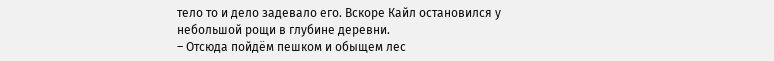тело то и дело задевало его. Вскоре Кайл остановился у небольшой рощи в глубине деревни.
– Отсюда пойдём пешком и обыщем лес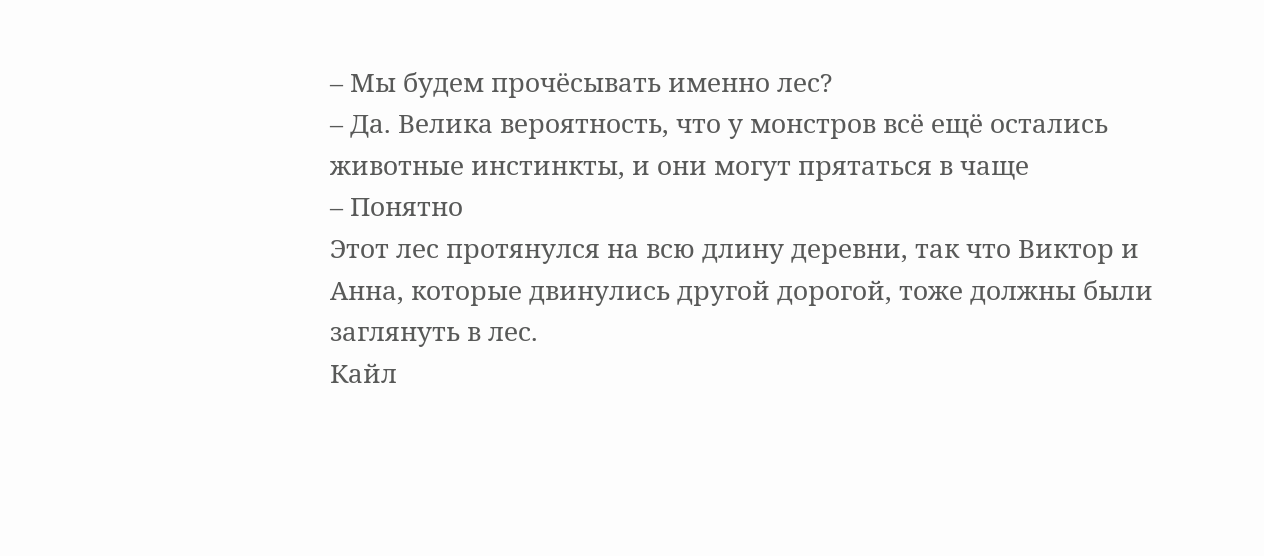– Мы будем прочёсывать именно лес?
– Да. Велика вероятность, что у монстров всё ещё остались животные инстинкты, и они могут прятаться в чаще
– Понятно
Этот лес протянулся на всю длину деревни, так что Виктор и Анна, которые двинулись другой дорогой, тоже должны были заглянуть в лес.
Кайл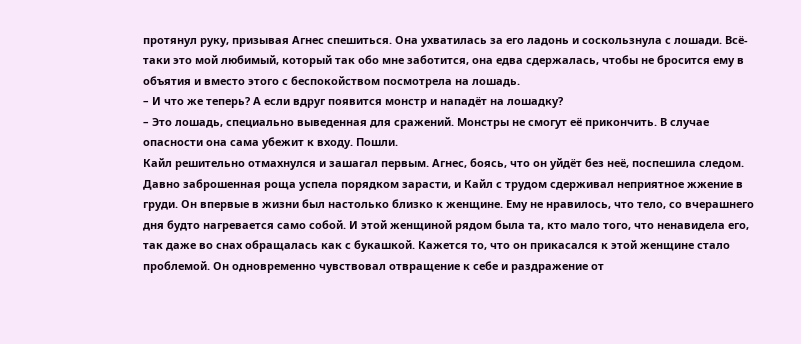протянул руку, призывая Агнес спешиться. Она ухватилась за его ладонь и соскользнула с лошади. Всё-таки это мой любимый, который так обо мне заботится, она едва сдержалась, чтобы не бросится ему в объятия и вместо этого с беспокойством посмотрела на лошадь.
– И что же теперь? А если вдруг появится монстр и нападёт на лошадку?
– Это лошадь, специально выведенная для сражений. Монстры не смогут её прикончить. В случае опасности она сама убежит к входу. Пошли.
Кайл решительно отмахнулся и зашагал первым. Агнес, боясь, что он уйдёт без неё, поспешила следом.
Давно заброшенная роща успела порядком зарасти, и Кайл с трудом сдерживал неприятное жжение в груди. Он впервые в жизни был настолько близко к женщине. Ему не нравилось, что тело, со вчерашнего дня будто нагревается само собой. И этой женщиной рядом была та, кто мало того, что ненавидела его, так даже во снах обращалась как с букашкой. Кажется то, что он прикасался к этой женщине стало проблемой. Он одновременно чувствовал отвращение к себе и раздражение от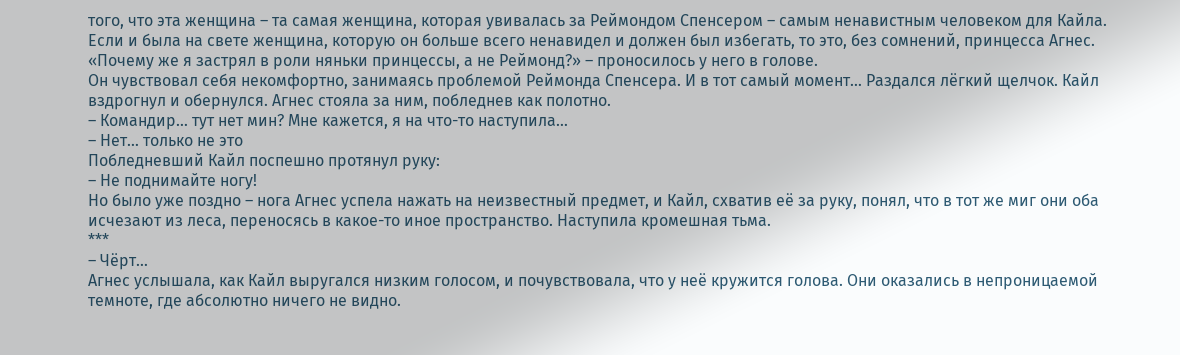того, что эта женщина – та самая женщина, которая увивалась за Реймондом Спенсером – самым ненавистным человеком для Кайла. Если и была на свете женщина, которую он больше всего ненавидел и должен был избегать, то это, без сомнений, принцесса Агнес.
«Почему же я застрял в роли няньки принцессы, а не Реймонд?» – проносилось у него в голове.
Он чувствовал себя некомфортно, занимаясь проблемой Реймонда Спенсера. И в тот самый момент… Раздался лёгкий щелчок. Кайл вздрогнул и обернулся. Агнес стояла за ним, побледнев как полотно.
– Командир… тут нет мин? Мне кажется, я на что-то наступила…
– Нет… только не это
Побледневший Кайл поспешно протянул руку:
– Не поднимайте ногу!
Но было уже поздно – нога Агнес успела нажать на неизвестный предмет, и Кайл, схватив её за руку, понял, что в тот же миг они оба исчезают из леса, переносясь в какое-то иное пространство. Наступила кромешная тьма.
***
– Чёрт…
Агнес услышала, как Кайл выругался низким голосом, и почувствовала, что у неё кружится голова. Они оказались в непроницаемой темноте, где абсолютно ничего не видно.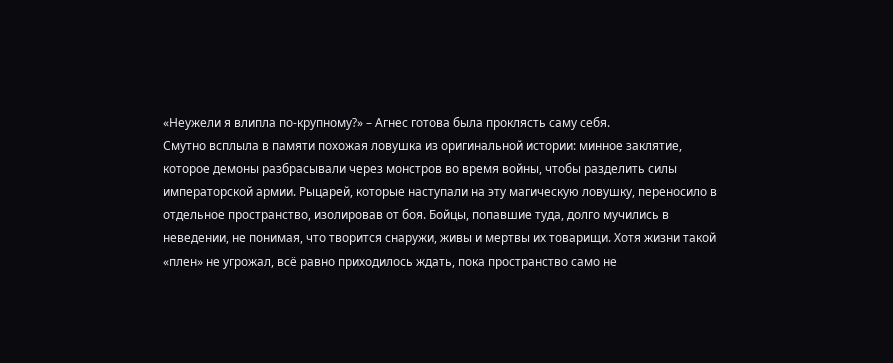«Неужели я влипла по-крупному?» – Агнес готова была проклясть саму себя.
Смутно всплыла в памяти похожая ловушка из оригинальной истории: минное заклятие, которое демоны разбрасывали через монстров во время войны, чтобы разделить силы императорской армии. Рыцарей, которые наступали на эту магическую ловушку, переносило в отдельное пространство, изолировав от боя. Бойцы, попавшие туда, долго мучились в неведении, не понимая, что творится снаружи, живы и мертвы их товарищи. Хотя жизни такой «плен» не угрожал, всё равно приходилось ждать, пока пространство само не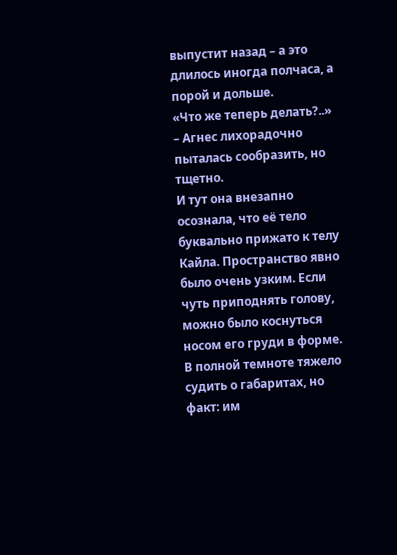выпустит назад – а это длилось иногда полчаса, а порой и дольше.
«Что же теперь делать?..» – Агнес лихорадочно пыталась сообразить, но тщетно.
И тут она внезапно осознала, что её тело буквально прижато к телу Кайла. Пространство явно было очень узким. Если чуть приподнять голову, можно было коснуться носом его груди в форме. В полной темноте тяжело судить о габаритах, но факт: им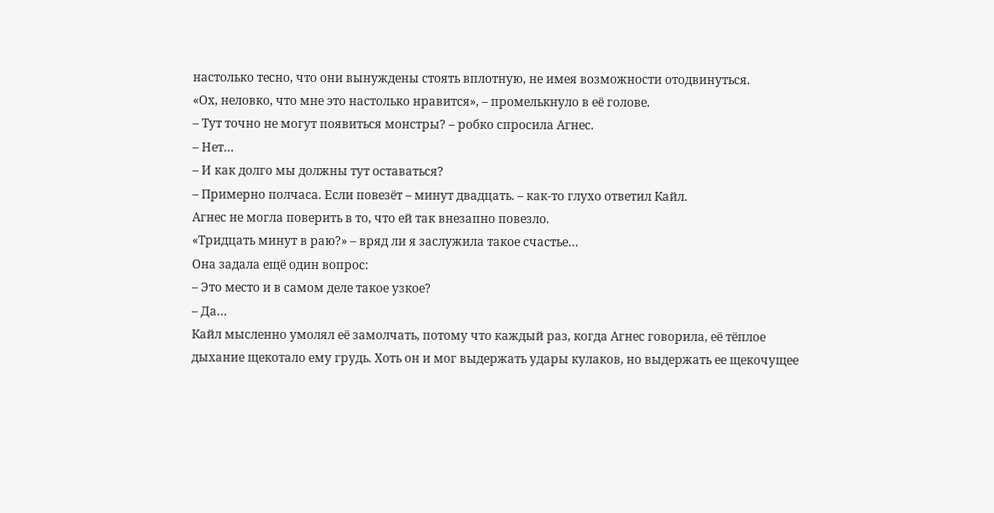настолько тесно, что они вынуждены стоять вплотную, не имея возможности отодвинуться.
«Ох, неловко, что мне это настолько нравится», – промелькнуло в её голове.
– Тут точно не могут появиться монстры? – робко спросила Агнес.
– Нет…
– И как долго мы должны тут оставаться?
– Примерно полчаса. Если повезёт – минут двадцать. – как-то глухо ответил Кайл.
Агнес не могла поверить в то, что ей так внезапно повезло.
«Тридцать минут в раю?» – вряд ли я заслужила такое счастье…
Она задала ещё один вопрос:
– Это место и в самом деле такое узкое?
– Да…
Кайл мысленно умолял её замолчать, потому что каждый раз, когда Агнес говорила, её тёплое дыхание щекотало ему грудь. Хоть он и мог выдержать удары кулаков, но выдержать ее щекочущее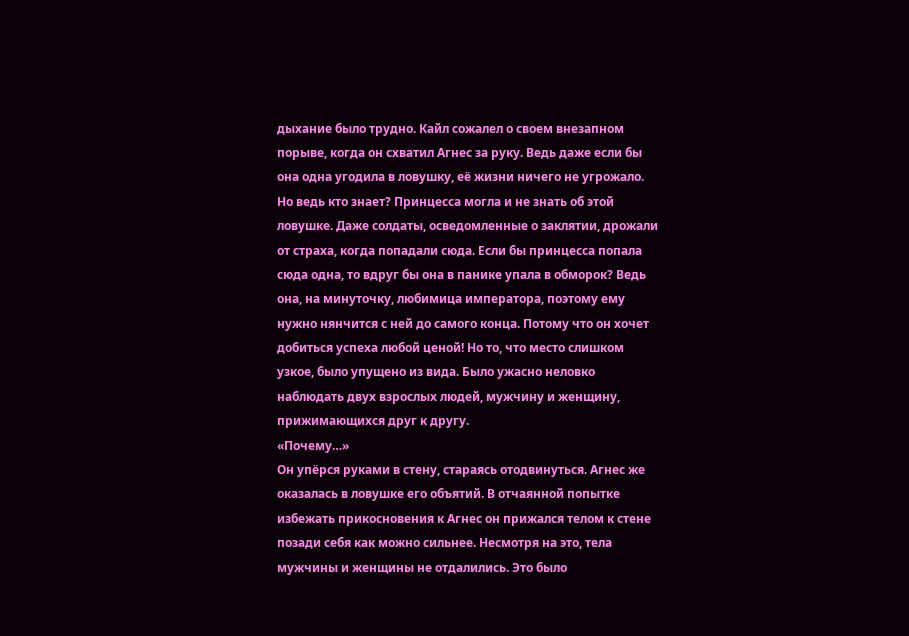дыхание было трудно. Кайл сожалел о своем внезапном порыве, когда он схватил Агнес за руку. Ведь даже если бы она одна угодила в ловушку, её жизни ничего не угрожало. Но ведь кто знает? Принцесса могла и не знать об этой ловушке. Даже солдаты, осведомленные о заклятии, дрожали от страха, когда попадали сюда. Если бы принцесса попала сюда одна, то вдруг бы она в панике упала в обморок? Ведь она, на минуточку, любимица императора, поэтому ему нужно нянчится с ней до самого конца. Потому что он хочет добиться успеха любой ценой! Но то, что место слишком узкое, было упущено из вида. Было ужасно неловко наблюдать двух взрослых людей, мужчину и женщину, прижимающихся друг к другу.
«Почему…»
Он упёрся руками в стену, стараясь отодвинуться. Агнес же оказалась в ловушке его объятий. В отчаянной попытке избежать прикосновения к Агнес он прижался телом к стене позади себя как можно сильнее. Несмотря на это, тела мужчины и женщины не отдалились. Это было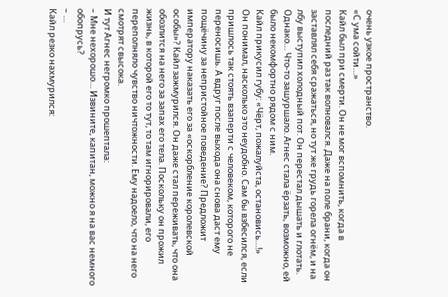очень узкое пространство.
«С ума сойти…»
Кайл был при смерти. Он не мог вспомнить, когда в последний раз так волновался. Даже на поле брани, когда он заставлял себя сражаться, но тут же грудь горела огнём, и на лбу выступил холодный пот. Он перестал дышать и глотать. Однако… Что-то зашуршало. Агнес стала ёрзать, возможно, ей было некомфортно рядом с ним.
Кайл прикусил губу: «Чёрт, пожалуйста, остановись…!»
Он понимал, насколько это неудобно. Сам бы взбесился, если пришлось так стоять взаперти с человеком, которого не переносишь. А вдруг после выхода она снова даст ему пощёчину за непристойное поведение? Предложит императору наказать его за «оскорбление королевской особы»? Кайл зажмурился. Он даже стал переживать, что она обозлится на него за запах его тела. Поскольку он прожил жизнь, в которой его то тут, то там игнорировали, его переполняло чувство ничтожности. Ему надоело, что на него смотрят свысока.
И тут Агнес негромко прошептала:
– Мне нехорошо… Извините, капитан, можно я на вас немного обопрусь?
– …
Кайл резко нахмурился: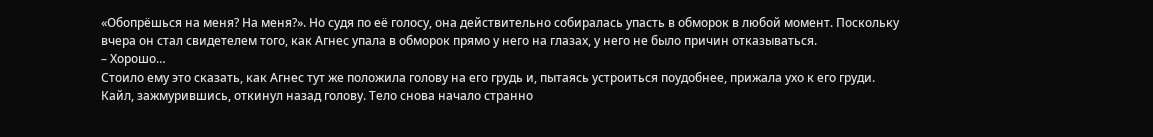«Обопрёшься на меня? На меня?». Но судя по её голосу, она действительно собиралась упасть в обморок в любой момент. Поскольку вчера он стал свидетелем того, как Агнес упала в обморок прямо у него на глазах, у него не было причин отказываться.
– Хорошо…
Стоило ему это сказать, как Агнес тут же положила голову на его грудь и, пытаясь устроиться поудобнее, прижала ухо к его груди.
Кайл, зажмурившись, откинул назад голову. Тело снова начало странно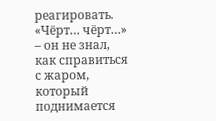реагировать.
«Чёрт… чёрт…» – он не знал, как справиться с жаром, который поднимается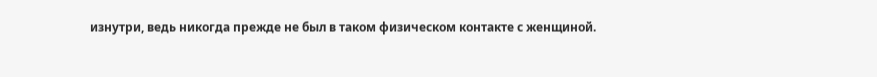изнутри, ведь никогда прежде не был в таком физическом контакте с женщиной.